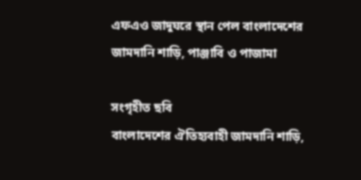এফএও জাদুঘরে স্থান পেল বাংলাদেশের জামদানি শাড়ি, পাঞ্জাবি ও পাজামা

সংগৃহীত ছবি
বাংলাদেশের ঐতিহ্যবাহী জামদানি শাড়ি,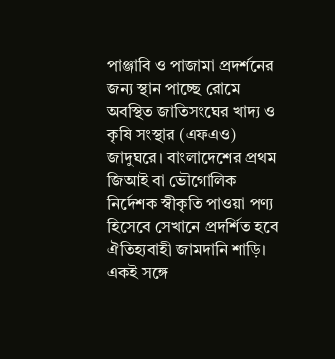পাঞ্জাবি ও পাজামা প্রদর্শনের জন্য স্থান পাচ্ছে রোমে অবস্থিত জাতিসংঘের খাদ্য ও কৃষি সংস্থার (এফএও) জাদুঘরে। বাংলাদেশের প্রথম জিআই বা ভৌগোলিক নির্দেশক স্বীকৃতি পাওয়া পণ্য হিসেবে সেখানে প্রদর্শিত হবে ঐতিহ্যবাহী জামদানি শাড়ি। একই সঙ্গে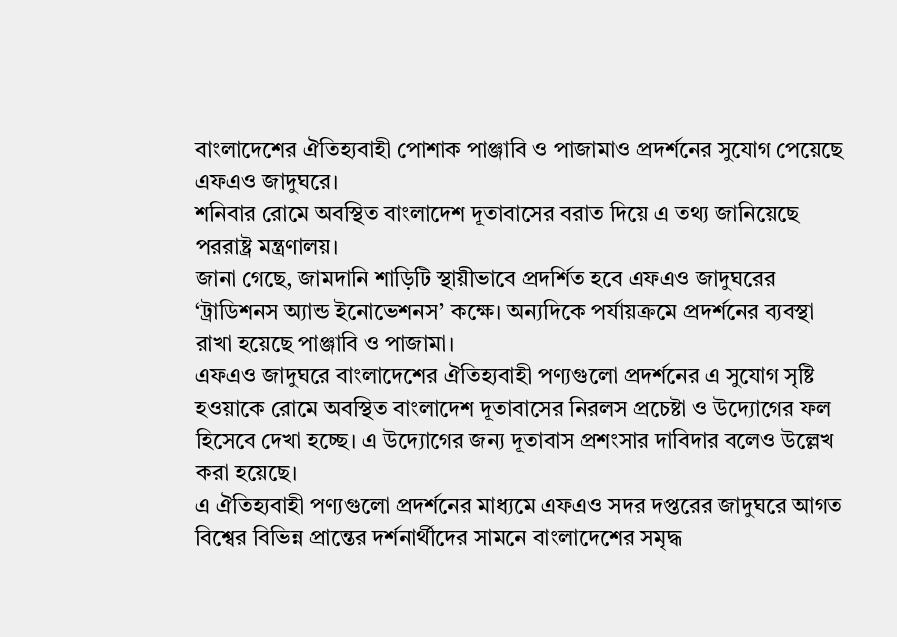বাংলাদেশের ঐতিহ্যবাহী পোশাক পাঞ্জাবি ও পাজামাও প্রদর্শনের সুযোগ পেয়েছে এফএও জাদুঘরে।
শনিবার রোমে অবস্থিত বাংলাদেশ দূতাবাসের বরাত দিয়ে এ তথ্য জানিয়েছে পররাষ্ট্র মন্ত্রণালয়।
জানা গেছে, জামদানি শাড়িটি স্থায়ীভাবে প্রদর্শিত হবে এফএও জাদুঘরের ‘ট্রাডিশনস অ্যান্ড ইনোভেশনস’ কক্ষে। অন্যদিকে পর্যায়ক্রমে প্রদর্শনের ব্যবস্থা রাখা হয়েছে পাঞ্জাবি ও পাজামা।
এফএও জাদুঘরে বাংলাদেশের ঐতিহ্যবাহী পণ্যগুলো প্রদর্শনের এ সুযোগ সৃষ্টি হওয়াকে রোমে অবস্থিত বাংলাদেশ দূতাবাসের নিরলস প্রচেষ্টা ও উদ্যোগের ফল হিসেবে দেখা হচ্ছে। এ উদ্যোগের জন্য দূতাবাস প্রশংসার দাবিদার বলেও উল্লেখ করা হয়েছে।
এ ঐতিহ্যবাহী পণ্যগুলো প্রদর্শনের মাধ্যমে এফএও সদর দপ্তরের জাদুঘরে আগত বিশ্বের বিভিন্ন প্রান্তের দর্শনার্থীদের সামনে বাংলাদেশের সমৃদ্ধ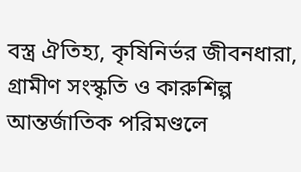বস্ত্র ঐতিহ্য, কৃষিনির্ভর জীবনধারা, গ্রামীণ সংস্কৃতি ও কারুশিল্প আন্তর্জাতিক পরিমণ্ডলে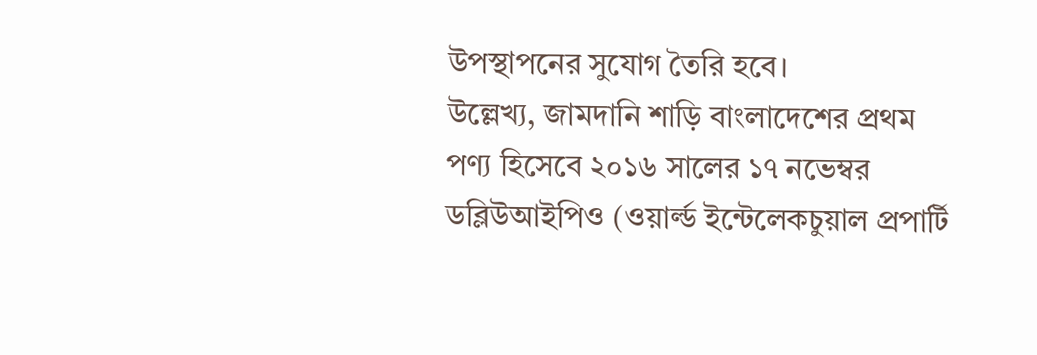উপস্থাপনের সুযোগ তৈরি হবে।
উল্লেখ্য, জামদানি শাড়ি বাংলাদেশের প্রথম পণ্য হিসেবে ২০১৬ সালের ১৭ নভেম্বর ডব্লিউআইপিও (ওয়ার্ল্ড ইন্টেলেকচুয়াল প্রপার্টি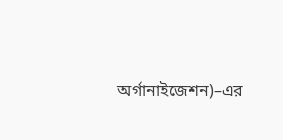অর্গানাইজেশন)–এর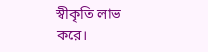স্বীকৃতি লাভ করে।